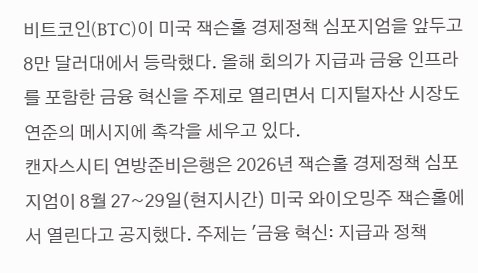비트코인(BTC)이 미국 잭슨홀 경제정책 심포지엄을 앞두고 8만 달러대에서 등락했다. 올해 회의가 지급과 금융 인프라를 포함한 금융 혁신을 주제로 열리면서 디지털자산 시장도 연준의 메시지에 촉각을 세우고 있다.
캔자스시티 연방준비은행은 2026년 잭슨홀 경제정책 심포지엄이 8월 27~29일(현지시간) 미국 와이오밍주 잭슨홀에서 열린다고 공지했다. 주제는 '금융 혁신: 지급과 정책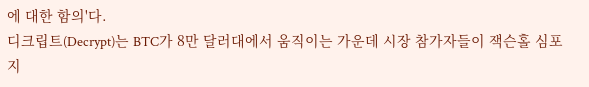에 대한 함의'다.
디크립트(Decrypt)는 BTC가 8만 달러대에서 움직이는 가운데 시장 참가자들이 잭슨홀 심포지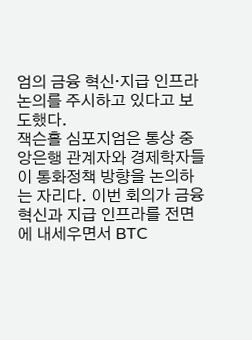엄의 금융 혁신·지급 인프라 논의를 주시하고 있다고 보도했다.
잭슨홀 심포지엄은 통상 중앙은행 관계자와 경제학자들이 통화정책 방향을 논의하는 자리다. 이번 회의가 금융 혁신과 지급 인프라를 전면에 내세우면서 BTC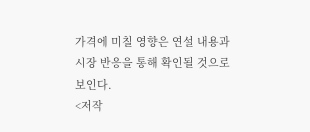가격에 미칠 영향은 연설 내용과 시장 반응을 통해 확인될 것으로 보인다.
<저작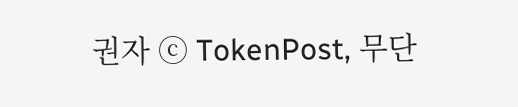권자 ⓒ TokenPost, 무단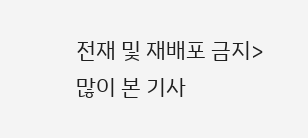전재 및 재배포 금지>
많이 본 기사